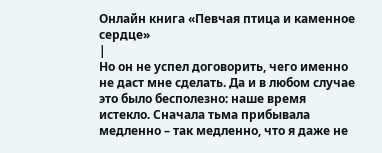Онлайн книга «Певчая птица и каменное сердце»
|
Но он не успел договорить, чего именно не даст мне сделать. Да и в любом случае это было бесполезно: наше время истекло. Сначала тьма прибывала медленно – так медленно, что я даже не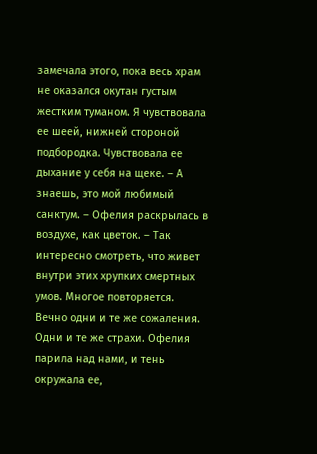замечала этого, пока весь храм не оказался окутан густым жестким туманом. Я чувствовала ее шеей, нижней стороной подбородка. Чувствовала ее дыхание у себя на щеке. – А знаешь, это мой любимый санктум. – Офелия раскрылась в воздухе, как цветок. – Так интересно смотреть, что живет внутри этих хрупких смертных умов. Многое повторяется. Вечно одни и те же сожаления. Одни и те же страхи. Офелия парила над нами, и тень окружала ее,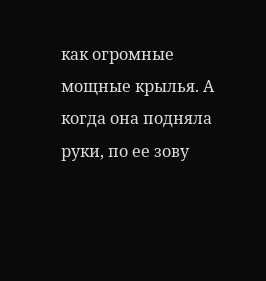как огромные мощные крылья. А когда она подняла руки, по ее зову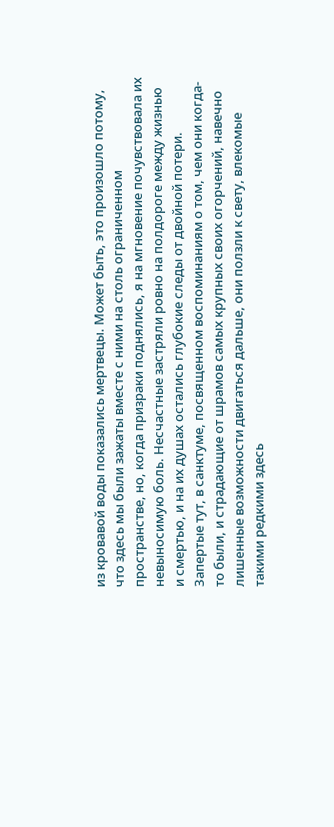из кровавой воды показались мертвецы. Может быть, это произошло потому, что здесь мы были зажаты вместе с ними на столь ограниченном пространстве, но, когда призраки поднялись, я на мгновение почувствовала их невыносимую боль. Несчастные застряли ровно на полдороге между жизнью и смертью, и на их душах остались глубокие следы от двойной потери. Запертые тут, в санктуме, посвященном воспоминаниям о том, чем они когда-то были, и страдающие от шрамов самых крупных своих огорчений, навечно лишенные возможности двигаться дальше, они ползли к свету, влекомые такими редкими здесь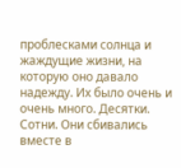проблесками солнца и жаждущие жизни, на которую оно давало надежду. Их было очень и очень много. Десятки. Сотни. Они сбивались вместе в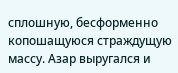сплошную, бесформенно копошащуюся страждущую массу. Азар выругался и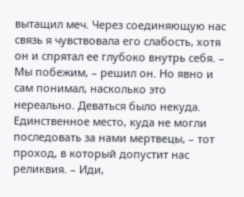вытащил меч. Через соединяющую нас связь я чувствовала его слабость, хотя он и спрятал ее глубоко внутрь себя. – Мы побежим, – решил он. Но явно и сам понимал, насколько это нереально. Деваться было некуда. Единственное место, куда не могли последовать за нами мертвецы, – тот проход, в который допустит нас реликвия. – Иди,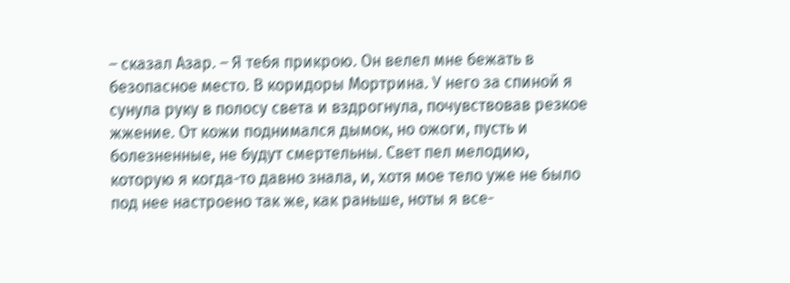– сказал Азар. – Я тебя прикрою. Он велел мне бежать в безопасное место. В коридоры Мортрина. У него за спиной я сунула руку в полосу света и вздрогнула, почувствовав резкое жжение. От кожи поднимался дымок, но ожоги, пусть и болезненные, не будут смертельны. Свет пел мелодию, которую я когда-то давно знала, и, хотя мое тело уже не было под нее настроено так же, как раньше, ноты я все-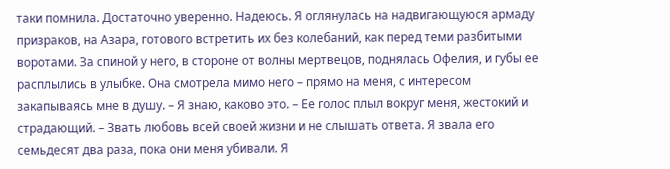таки помнила. Достаточно уверенно. Надеюсь. Я оглянулась на надвигающуюся армаду призраков, на Азара, готового встретить их без колебаний, как перед теми разбитыми воротами. За спиной у него, в стороне от волны мертвецов, поднялась Офелия, и губы ее расплылись в улыбке. Она смотрела мимо него – прямо на меня, с интересом закапываясь мне в душу. – Я знаю, каково это. – Ее голос плыл вокруг меня, жестокий и страдающий. – Звать любовь всей своей жизни и не слышать ответа. Я звала его семьдесят два раза, пока они меня убивали. Я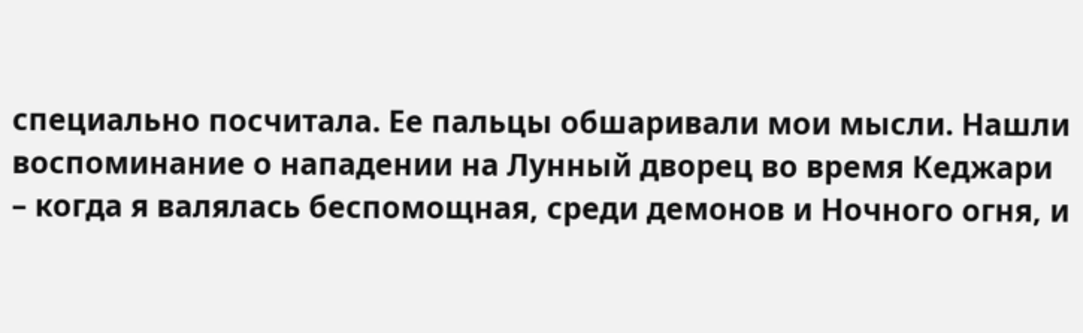специально посчитала. Ее пальцы обшаривали мои мысли. Нашли воспоминание о нападении на Лунный дворец во время Кеджари – когда я валялась беспомощная, среди демонов и Ночного огня, и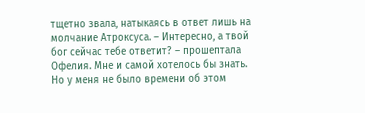тщетно звала, натыкаясь в ответ лишь на молчание Атроксуса. – Интересно, а твой бог сейчас тебе ответит? – прошептала Офелия. Мне и самой хотелось бы знать. Но у меня не было времени об этом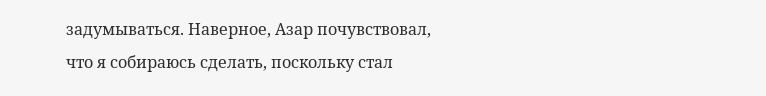задумываться. Наверное, Азар почувствовал, что я собираюсь сделать, поскольку стал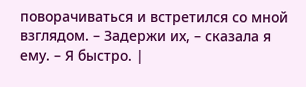поворачиваться и встретился со мной взглядом. – Задержи их, – сказала я ему. – Я быстро. |